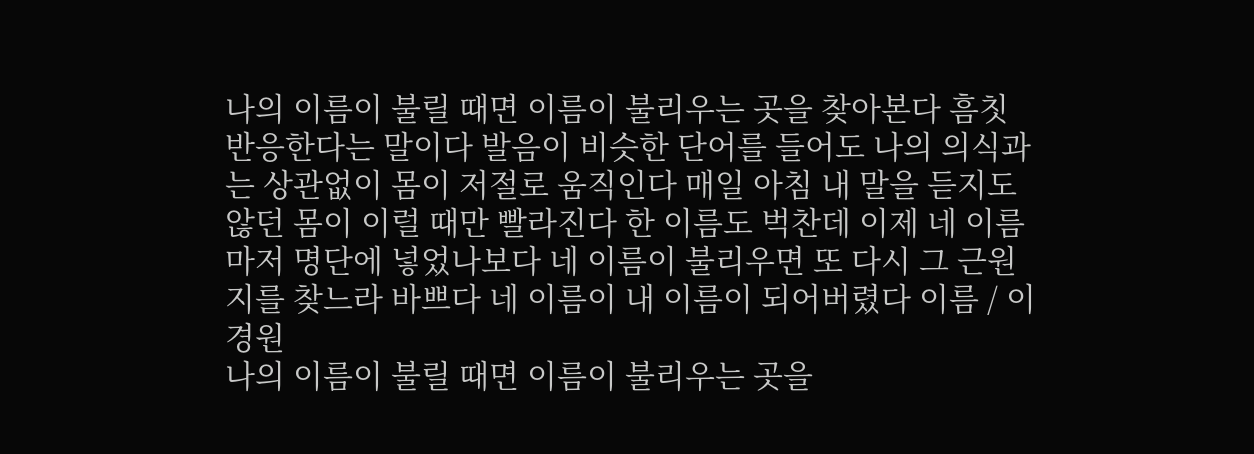나의 이름이 불릴 때면 이름이 불리우는 곳을 찾아본다 흠칫 반응한다는 말이다 발음이 비슷한 단어를 들어도 나의 의식과는 상관없이 몸이 저절로 움직인다 매일 아침 내 말을 듣지도 않던 몸이 이럴 때만 빨라진다 한 이름도 벅찬데 이제 네 이름마저 명단에 넣었나보다 네 이름이 불리우면 또 다시 그 근원지를 찾느라 바쁘다 네 이름이 내 이름이 되어버렸다 이름 / 이경원
나의 이름이 불릴 때면 이름이 불리우는 곳을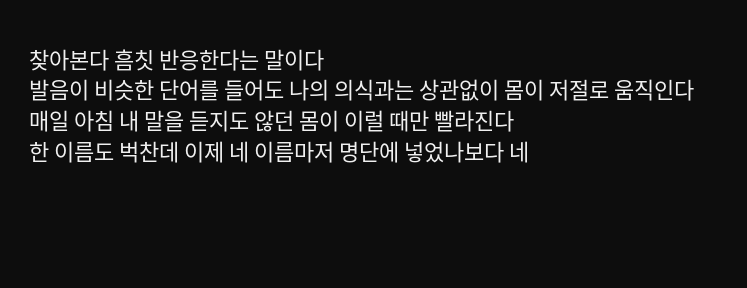찾아본다 흠칫 반응한다는 말이다
발음이 비슷한 단어를 들어도 나의 의식과는 상관없이 몸이 저절로 움직인다 매일 아침 내 말을 듣지도 않던 몸이 이럴 때만 빨라진다
한 이름도 벅찬데 이제 네 이름마저 명단에 넣었나보다 네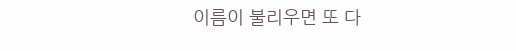이름이 불리우면 또 다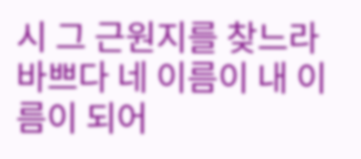시 그 근원지를 찾느라 바쁘다 네 이름이 내 이름이 되어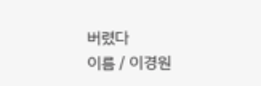버렸다
이름 / 이경원